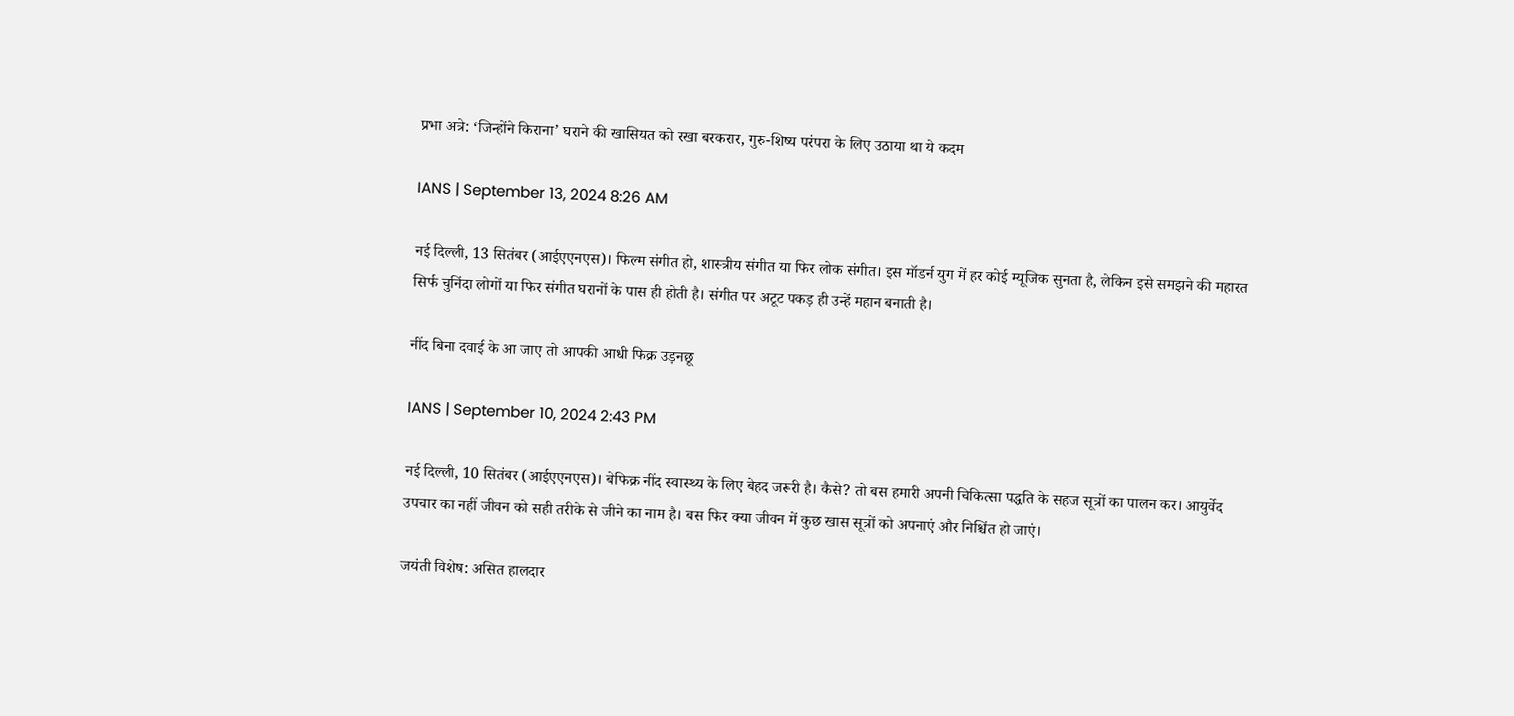प्रभा अत्रे: ‘जिन्होंने किराना’ घराने की खासियत को रखा बरकरार, गुरु-शिष्य परंपरा के लिए उठाया था ये कदम

IANS | September 13, 2024 8:26 AM

नई दिल्ली, 13 सितंबर (आईएएनएस)। फिल्म संगीत हो, शास्त्रीय संगीत या फिर लोक संगीत। इस मॉडर्न युग में हर कोई म्यूजिक सुनता है, लेकिन इसे समझने की महारत सिर्फ चुनिंदा लोगों या फिर संगीत घरानों के पास ही होती है। संगीत पर अटूट पकड़ ही उन्हें महान बनाती है।

नींद बिना दवाई के आ जाए तो आपकी आधी फिक्र उड़नछू

IANS | September 10, 2024 2:43 PM

नई दिल्ली, 10 सितंबर (आईएएनएस)। बेफिक्र नींद स्वास्थ्य के लिए बेहद जरूरी है। कैसे? तो बस हमारी अपनी चिकित्सा पद्धति के सहज सूत्रों का पालन कर। आयुर्वेद उपचार का नहीं जीवन को सही तरीके से जीने का नाम है। बस फिर क्या जीवन में कुछ खास सूत्रों को अपनाएं और निश्चिंत हो जाएं।

जयंती विशेष: असित हालदार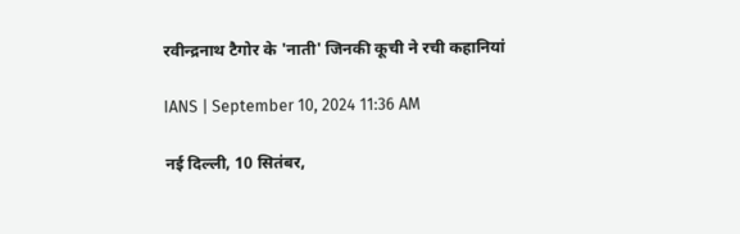रवीन्द्रनाथ टैगोर के 'नाती' जिनकी कूची ने रची कहानियां

IANS | September 10, 2024 11:36 AM

नई दिल्ली, 10 सितंबर,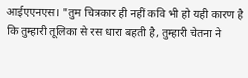आईएएनएस। "तुम चित्रकार ही नहीं कवि भी हो यही कारण है कि तुम्हारी तूलिका से रस धारा बहती है, तुम्हारी चेतना ने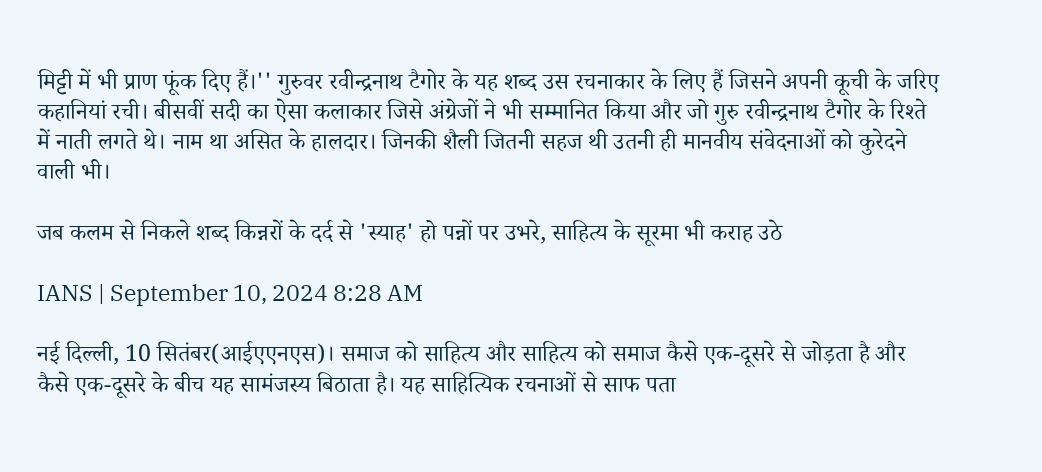मिट्टी में भी प्राण फूंक दिए हैं।'' गुरुवर रवीन्द्रनाथ टैगोर के यह शब्द उस रचनाकार के लिए हैं जिसने अपनी कूची के जरिए कहानियां रची। बीसवीं सदी का ऐसा कलाकार जिसे अंग्रेजों ने भी सम्मानित किया और जो गुरु रवीन्द्रनाथ टैगोर के रिश्ते में नाती लगते थे। नाम था असित के हालदार। जिनकी शैली जितनी सहज थी उतनी ही मानवीय संवेदनाओं को कुरेदने वाली भी।

जब कलम से निकले शब्द किन्नरों के दर्द से 'स्याह' हो पन्नों पर उभरे, साहित्य के सूरमा भी कराह उठे

IANS | September 10, 2024 8:28 AM

नई दिल्ली, 10 सितंबर(आईएएनएस)। समाज को साहित्य और साहित्य को समाज कैसे एक-दूसरे से जोड़ता है और कैसे एक-दूसरे के बीच यह सामंजस्य बिठाता है। यह साहित्यिक रचनाओं से साफ पता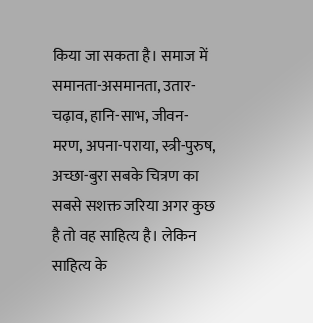किया जा सकता है। समाज में समानता-असमानता, उतार-चढ़ाव, हानि-साभ, जीवन-मरण, अपना-पराया, स्त्री-पुरुष, अच्छा-बुरा सबके चित्रण का सबसे सशक्त जरिया अगर कुछ है तो वह साहित्य है। लेकिन साहित्य के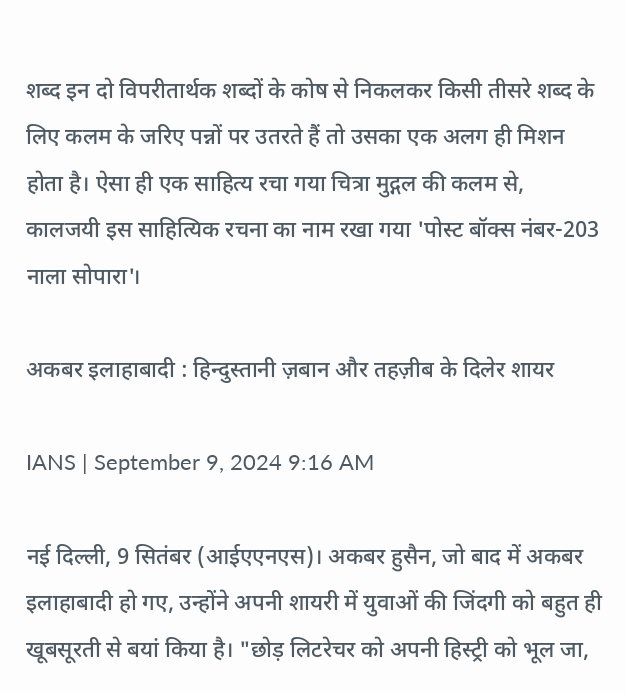शब्द इन दो विपरीतार्थक शब्दों के कोष से निकलकर किसी तीसरे शब्द के लिए कलम के जरिए पन्नों पर उतरते हैं तो उसका एक अलग ही मिशन होता है। ऐसा ही एक साहित्य रचा गया चित्रा मुद्गल की कलम से, कालजयी इस साहित्यिक रचना का नाम रखा गया 'पोस्ट बॉक्स नंबर-203 नाला सोपारा'।

अकबर इलाहाबादी : हिन्दुस्तानी ज़बान और तहज़ीब के दिलेर शायर

IANS | September 9, 2024 9:16 AM

नई दिल्ली, 9 सितंबर (आईएएनएस)। अकबर हुसैन, जो बाद में अकबर इलाहाबादी हो गए, उन्होंने अपनी शायरी में युवाओं की जिंदगी को बहुत ही खूबसूरती से बयां किया है। "छोड़ लिटरेचर को अपनी हिस्ट्री को भूल जा,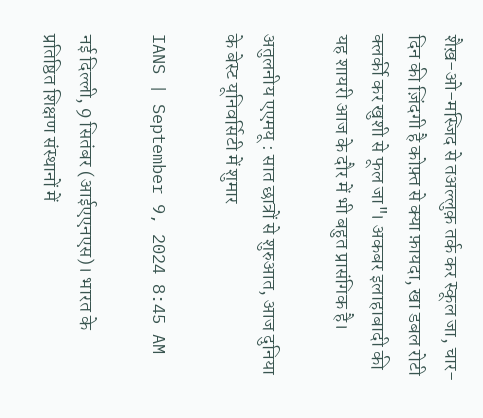शैख़-ओ-मस्जिद से तअल्लुक़ तर्क कर स्कूल जा, चार-दिन की ज़िंदगी है कोफ़्त से क्या फ़ायदा, खा डबल रोटी क्लर्की कर खुशी से फूल जा"। अकबर इलाहाबादी की यह शायरी आज के दौर में भी बहुत प्रासंगिक है।

अतुलनीय एएमयू : सात छात्रों से शुरुआत, आज दुनिया के बेस्ट यूनिवर्सिटी में शुमार

IANS | September 9, 2024 8:45 AM

नई दिल्ली, 9 सितंबर (आईएएनएस)। भारत के प्रतिष्ठित शिक्षण संस्थानों में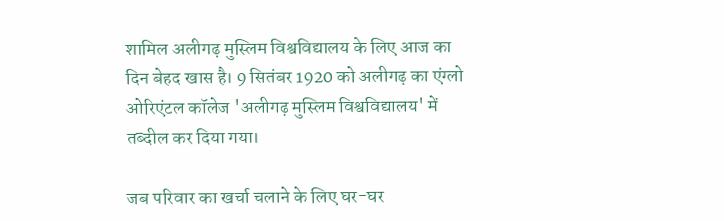शामिल अलीगढ़ मुस्लिम विश्वविद्यालय के लिए आज का दिन बेहद खास है। 9 सितंबर 1920 को अलीगढ़ का एंग्लो ओरिएंटल कॉलेज 'अलीगढ़ मुस्लिम विश्वविद्यालय' में तब्दील कर दिया गया।

जब परिवार का खर्चा चलाने के लिए घर-घर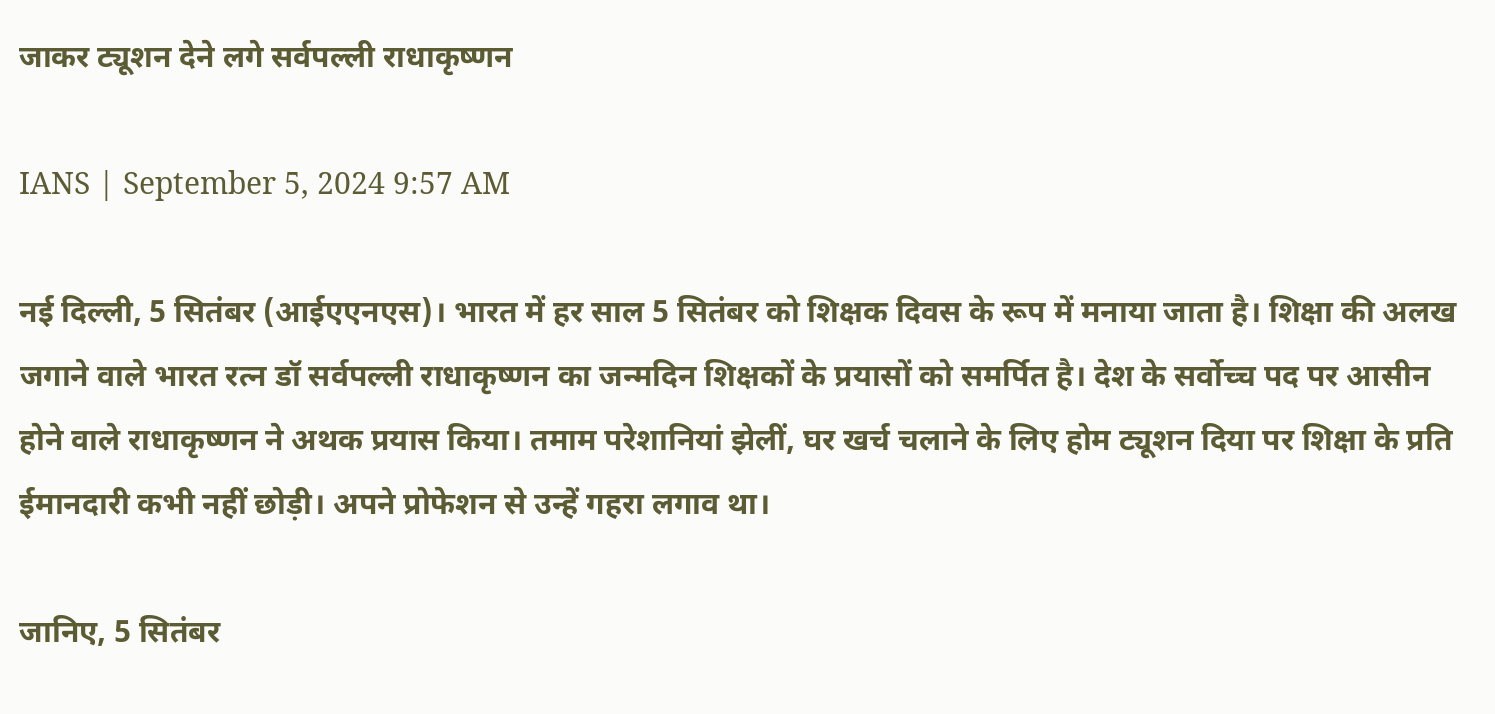जाकर ट्यूशन देने लगे सर्वपल्ली राधाकृष्णन

IANS | September 5, 2024 9:57 AM

नई दिल्ली, 5 सितंबर (आईएएनएस)। भारत में हर साल 5 सितंबर को शिक्षक दिवस के रूप में मनाया जाता है। शिक्षा की अलख जगाने वाले भारत रत्न डॉ सर्वपल्ली राधाकृष्णन का जन्मदिन शिक्षकों के प्रयासों को समर्पित है। देश के सर्वोच्च पद पर आसीन होने वाले राधाकृष्णन ने अथक प्रयास किया। तमाम परेशानियां झेलीं, घर खर्च चलाने के लिए होम ट्यूशन दिया पर शिक्षा के प्रति ईमानदारी कभी नहीं छोड़ी। अपने प्रोफेशन से उन्हें गहरा लगाव था।

जानिए, 5 सितंबर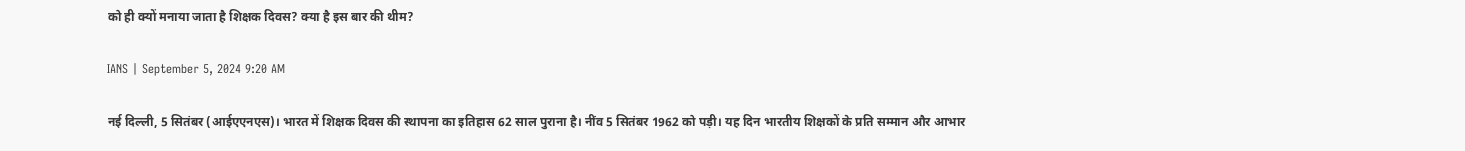को ही क्यों मनाया जाता है शिक्षक दिवस? क्या है इस बार की थीम?

IANS | September 5, 2024 9:20 AM

नई दिल्ली, 5 सितंबर (आईएएनएस)। भारत में शिक्षक दिवस की स्थापना का इतिहास 62 साल पुराना है। नींव 5 सितंबर 1962 को पड़ी। यह दिन भारतीय शिक्षकों के प्रति सम्मान और आभार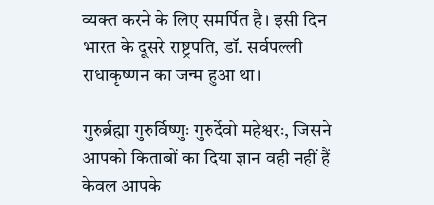व्यक्त करने के लिए समर्पित है। इसी दिन भारत के दूसरे राष्ट्रपति, डॉ. सर्वपल्ली राधाकृष्णन का जन्म हुआ था।

गुरुर्ब्रह्मा गुरुर्विष्णुः गुरुर्देवो महेश्वरः, जिसने आपको किताबों का दिया ज्ञान वही नहीं हैं केवल आपके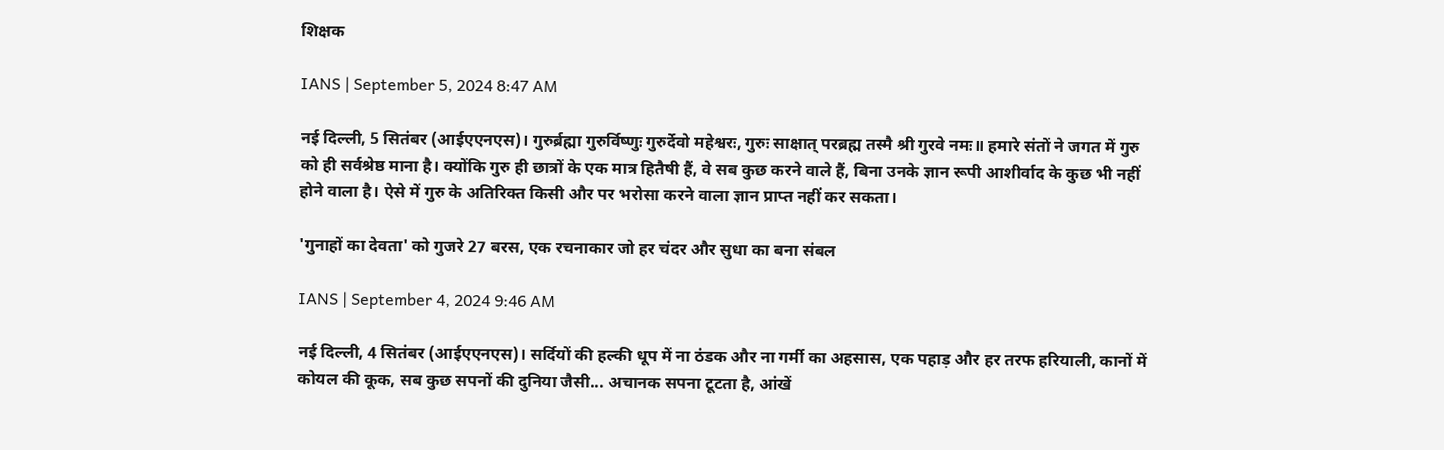शिक्षक

IANS | September 5, 2024 8:47 AM

नई दिल्ली, 5 सितंबर (आईएएनएस)। गुरुर्ब्रह्मा गुरुर्विष्णुः गुरुर्देवो महेश्वरः, गुरुः साक्षात्‌ परब्रह्म तस्मै श्री गुरवे नमः॥ हमारे संतों ने जगत में गुरु को ही सर्वश्रेष्ठ माना है। क्योंकि गुरु ही छात्रों के एक मात्र हितैषी हैं, वे सब कुछ करने वाले हैं, बिना उनके ज्ञान रूपी आशीर्वाद के कुछ भी नहीं होने वाला है। ऐसे में गुरु के अतिरिक्त किसी और पर भरोसा करने वाला ज्ञान प्राप्त नहीं कर सकता।

'गुनाहों का देवता' को गुजरे 27 बरस, एक रचनाकार जो हर चंदर और सुधा का बना संबल

IANS | September 4, 2024 9:46 AM

नई दिल्ली, 4 सितंबर (आईएएनएस)। सर्दियों की हल्की धूप में ना ठंडक और ना गर्मी का अहसास, एक पहाड़ और हर तरफ हरियाली, कानों में कोयल की कूक, सब कुछ सपनों की दुनिया जैसी... अचानक सपना टूटता है, आंखें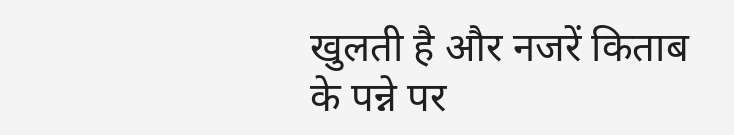खुलती है और नजरें किताब के पन्ने पर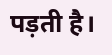पड़ती है।